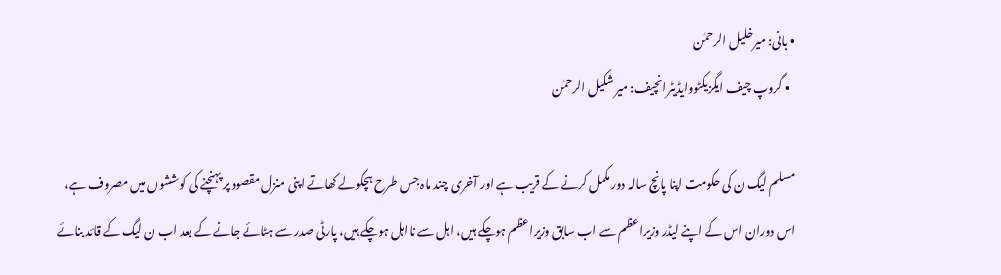• بانی: میرخلیل الرحمٰن
  • گروپ چیف ایگزیکٹووایڈیٹرانچیف: میر شکیل الرحمٰن

مسلم لیگ ن کی حکومت اپنا پانچ سالہ دور مکمل کرنے کے قریب ہے اور آخری چند ماہ جس طرح ہچکولے کھاتے اپنی منزل مقصود پر پہنچنے کی کوششوں میں مصروف ہے، اس دوران اس کے اپنے لیڈر وزیراعظم سے اب سابق وزیراعظم ہوچکے ہیں، اہل سے نااہل ہوچکے ہیں، پارٹی صدر سے ہٹائے جانے کے بعد اب ن لیگ کے قائد بنائے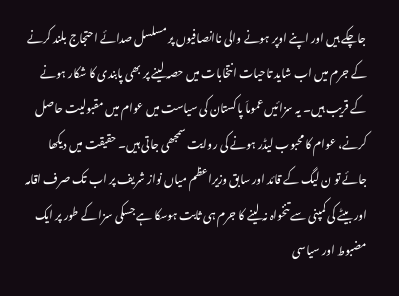جاچکے ہیں اور اپنے اوپر ہونے والی ناانصافیوں پر مسلسل صدائے احتجاج بلند کرنے کے جرم میں اب شاید تاحیات انتخابات میں حصہ لینے پر بھی پابندی کا شکار ہونے کے قریب ہیں۔ یہ سزائیں عموماَ پاکستان کی سیاست میں عوام میں مقبولیت حاصل کرنے، عوام کا محبوب لیڈر ہونے کی روایت سمجھی جاتی ہیں۔ حقیقت میں دیکھا جائے تو ن لیگ کے قائد اور سابق وزیراعظم میاں نواز شریف پر اب تک صرف اقامہ اور بیٹے کی کمپنی سے تنخواہ نہ لینے کا جرم ہی ثابت ہوسکا ہے جسکی سزا کے طور پر ایک مضبوط اور سیاسی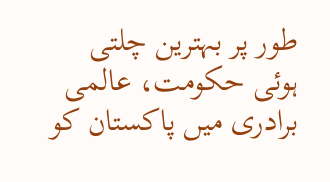طور پر بہترین چلتی ہوئی حکومت، عالمی برادری میں پاکستان کو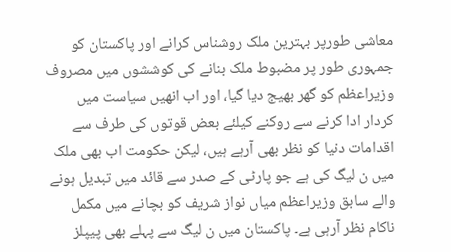معاشی طورپر بہترین ملک روشناس کرانے اور پاکستان کو جمہوری طور پر مضبوط ملک بنانے کی کوششوں میں مصروف وزیراعظم کو گھر بھیج دیا گیا، اور اب انھیں سیاست میں کردار ادا کرنے سے روکنے کیلئے بعض قوتوں کی طرف سے اقدامات دنیا کو نظر بھی آرہے ہیں، لیکن حکومت اب بھی ملک میں ن لیگ کی ہے جو پارٹی کے صدر سے قائد میں تبدیل ہونے والے سابق وزیراعظم میاں نواز شریف کو بچانے میں مکمل ناکام نظر آرہی ہے۔ پاکستان میں ن لیگ سے پہلے بھی پیپلز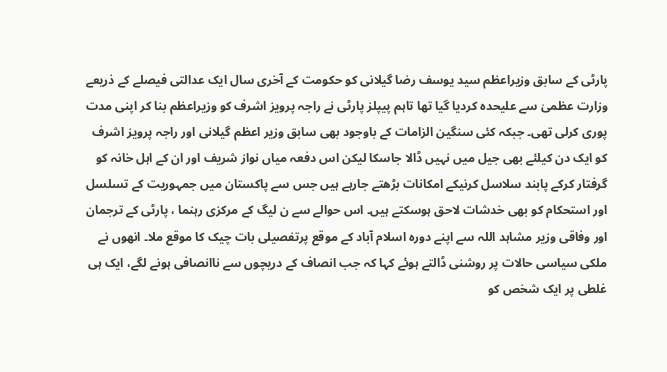پارٹی کے سابق وزیراعظم سید یوسف رضا گیلانی کو حکومت کے آخری سال ایک عدالتی فیصلے کے ذریعے وزارت عظمیٰ سے علیحدہ کردیا گیا تھا تاہم پیپلز پارٹی نے راجہ پرویز اشرف کو وزیراعظم بنا کر اپنی مدت پوری کرلی تھی۔ جبکہ کئی سنگین الزامات کے باوجود بھی سابق وزیر اعظم گیلانی اور راجہ پرویز اشرف کو ایک دن کیلئے بھی جیل میں نہیں ڈالا جاسکا لیکن اس دفعہ میاں نواز شریف اور ان کے اہل خانہ کو گرفتار کرکے پابند سلاسل کرنیکے امکانات بڑھتے جارہے ہیں جس سے پاکستان میں جمہوریت کے تسلسل اور استحکام کو بھی خدشات لاحق ہوسکتے ہیں۔ اس حوالے سے ن لیگ کے مرکزی رہنما ، پارٹی کے ترجمان اور وفاقی وزیر مشاہد اللہ سے اپنے دورہ اسلام آباد کے موقع پرتفصیلی بات چیک کا موقع ملا۔ انھوں نے ملکی سیاسی حالات پر روشنی ڈالتے ہوئے کہا کہ جب انصاف کے دریچوں سے ناانصافی ہونے لگے، ایک ہی غلطی پر ایک شخص کو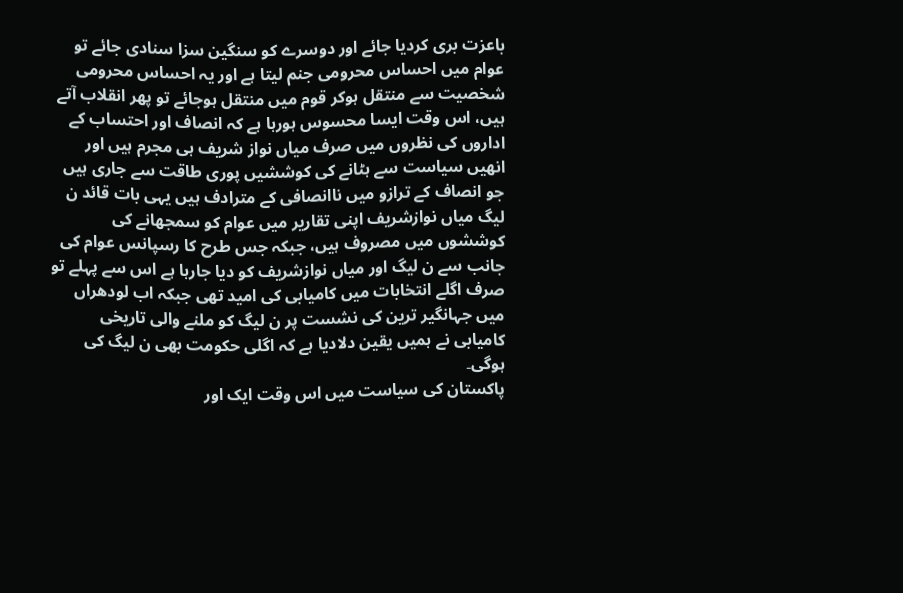باعزت بری کردیا جائے اور دوسرے کو سنگین سزا سنادی جائے تو عوام میں احساس محرومی جنم لیتا ہے اور یہ احساس محرومی شخصیت سے منتقل ہوکر قوم میں منتقل ہوجائے تو پھر انقلاب آتے ہیں، اس وقت ایسا محسوس ہورہا ہے کہ انصاف اور احتساب کے اداروں کی نظروں میں صرف میاں نواز شریف ہی مجرم ہیں اور انھیں سیاست سے ہٹانے کی کوششیں پوری طاقت سے جاری ہیں جو انصاف کے ترازو میں ناانصافی کے مترادف ہیں یہی بات قائد ن لیگ میاں نوازشریف اپنی تقاریر میں عوام کو سمجھانے کی کوششوں میں مصروف ہیں، جبکہ جس طرح کا رسپانس عوام کی جانب سے ن لیگ اور میاں نوازشریف کو دیا جارہا ہے اس سے پہلے تو صرف اگلے انتخابات میں کامیابی کی امید تھی جبکہ اب لودھراں میں جہانگیر ترین کی نشست پر ن لیگ کو ملنے والی تاریخی کامیابی نے ہمیں یقین دلادیا ہے کہ اگلی حکومت بھی ن لیگ کی ہوگی۔
پاکستان کی سیاست میں اس وقت ایک اور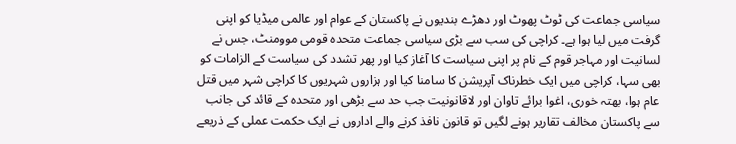سیاسی جماعت کی ٹوٹ پھوٹ اور دھڑے بندیوں نے پاکستان کے عوام اور عالمی میڈیا کو اپنی گرفت میں لیا ہوا ہے۔ کراچی کی سب سے بڑی سیاسی جماعت متحدہ قومی موومنٹ، جس نے لسانیت اور مہاجر قوم کے نام پر اپنی سیاست کا آغاز کیا اور پھر تشدد کی سیاست کے الزامات کو بھی سہا، کراچی میں ایک خطرناک آپریشن کا سامنا کیا اور ہزاروں شہریوں کا کراچی شہر میں قتل عام ہوا، بھتہ خوری، اغوا برائے تاوان اور لاقانونیت جب حد سے بڑھی اور متحدہ کے قائد کی جانب سے پاکستان مخالف تقاریر ہونے لگیں تو قانون نافذ کرنے والے اداروں نے ایک حکمت عملی کے ذریعے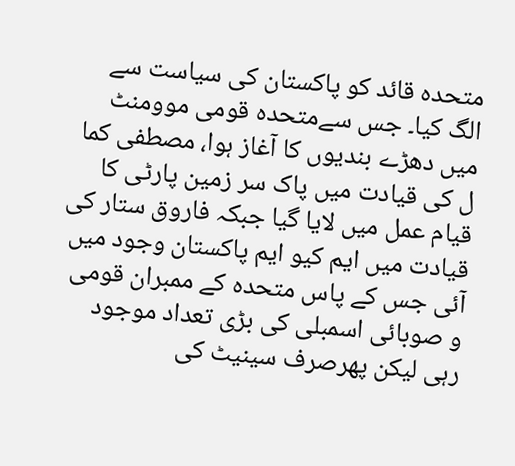متحدہ قائد کو پاکستان کی سیاست سے الگ کیا۔ جس سےمتحدہ قومی موومنٹ میں دھڑے بندیوں کا آغاز ہوا، مصطفی کما ل کی قیادت میں پاک سر زمین پارٹی کا قیام عمل میں لایا گیا جبکہ فاروق ستار کی قیادت میں ایم کیو ایم پاکستان وجود میں آئی جس کے پاس متحدہ کے ممبران قومی و صوبائی اسمبلی کی بڑی تعداد موجود رہی لیکن پھرصرف سینیٹ کی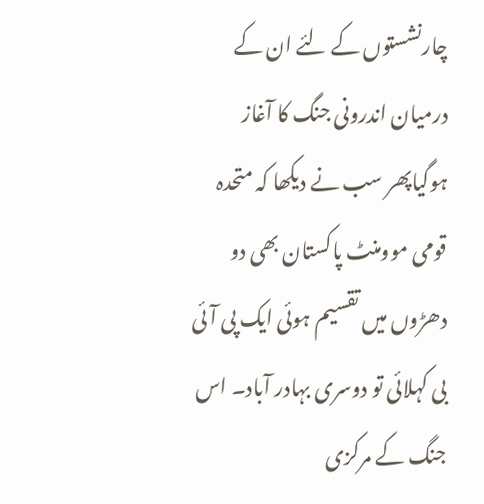چارنشستوں کے لئے ان کے درمیان اندرونی جنگ کا آغاز ہوگیاپھر سب نے دیکھا کہ متحدہ قومی موومنٹ پاکستان بھی دو دھڑوں میں تقسیم ہوئی ایک پی آئی بی کہلائی تو دوسری بہادر آباد۔ اس جنگ کے مرکزی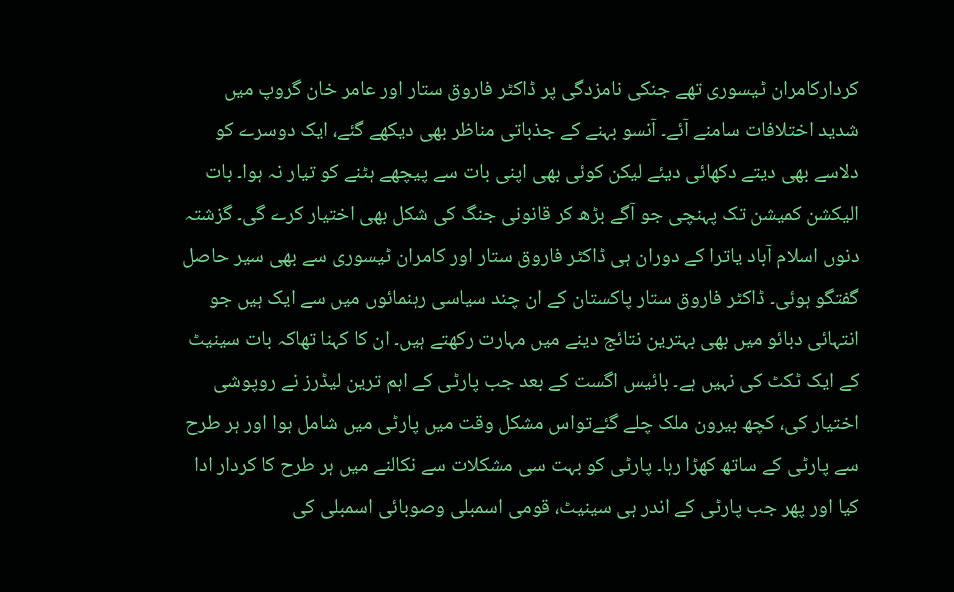کردارکامران ٹیسوری تھے جنکی نامزدگی پر ڈاکٹر فاروق ستار اور عامر خان گروپ میں شدید اختلافات سامنے آئے۔ آنسو بہنے کے جذباتی مناظر بھی دیکھے گئے، ایک دوسرے کو دلاسے بھی دیتے دکھائی دیئے لیکن کوئی بھی اپنی بات سے پیچھے ہٹنے کو تیار نہ ہوا۔ بات الیکشن کمیشن تک پہنچی جو آگے بڑھ کر قانونی جنگ کی شکل بھی اختیار کرے گی۔ گزشتہ دنوں اسلام آباد یاترا کے دوران ہی ڈاکٹر فاروق ستار اور کامران ٹیسوری سے بھی سیر حاصل گفتگو ہوئی۔ ڈاکٹر فاروق ستار پاکستان کے ان چند سیاسی رہنمائوں میں سے ایک ہیں جو انتہائی دبائو میں بھی بہترین نتائج دینے میں مہارت رکھتے ہیں۔ ان کا کہنا تھاکہ بات سینیٹ کے ایک ٹکٹ کی نہیں ہے۔ بائیس اگست کے بعد جب پارٹی کے اہم ترین لیڈرز نے روپوشی اختیار کی، کچھ بیرون ملک چلے گئےتواس مشکل وقت میں پارٹی میں شامل ہوا اور ہر طرح سے پارٹی کے ساتھ کھڑا رہا۔ پارٹی کو بہت سی مشکلات سے نکالنے میں ہر طرح کا کردار ادا کیا اور پھر جب پارٹی کے اندر ہی سینیٹ، قومی اسمبلی وصوبائی اسمبلی کی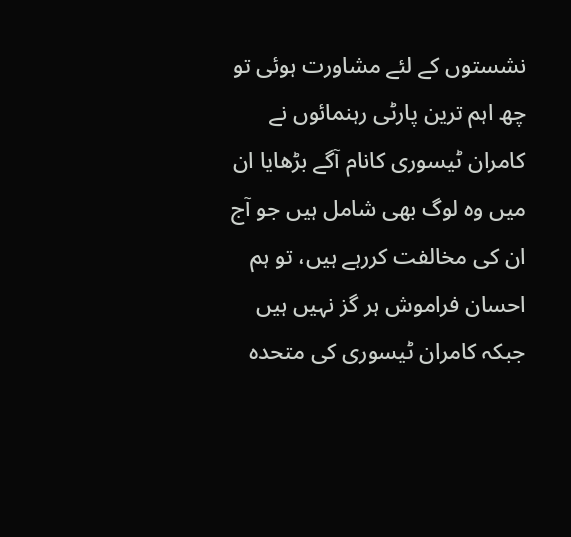نشستوں کے لئے مشاورت ہوئی تو چھ اہم ترین پارٹی رہنمائوں نے کامران ٹیسوری کانام آگے بڑھایا ان میں وہ لوگ بھی شامل ہیں جو آج ان کی مخالفت کررہے ہیں، تو ہم احسان فراموش ہر گز نہیں ہیں جبکہ کامران ٹیسوری کی متحدہ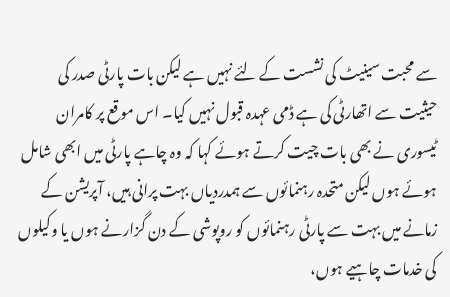سے محبت سینیٹ کی نشست کے لئے نہیں ہے لیکن بات پارٹی صدر کی حیثیت سے اتھارٹی کی ہے ڈمی عہدہ قبول نہیں کیا۔ اس موقع پر کامران ٹیسوری نے بھی بات چیت کرتے ہوئے کہا کہ وہ چاہے پارٹی میں ابھی شامل ہوئے ہوں لیکن متحدہ رہنمائوں سے ہمدردیاں بہت پرانی ہیں، آپریشن کے زمانے میں بہت سے پارٹی رہنمائوں کو روپوشی کے دن گزارنے ہوں یا وکیلوں کی خدمات چاہیے ہوں،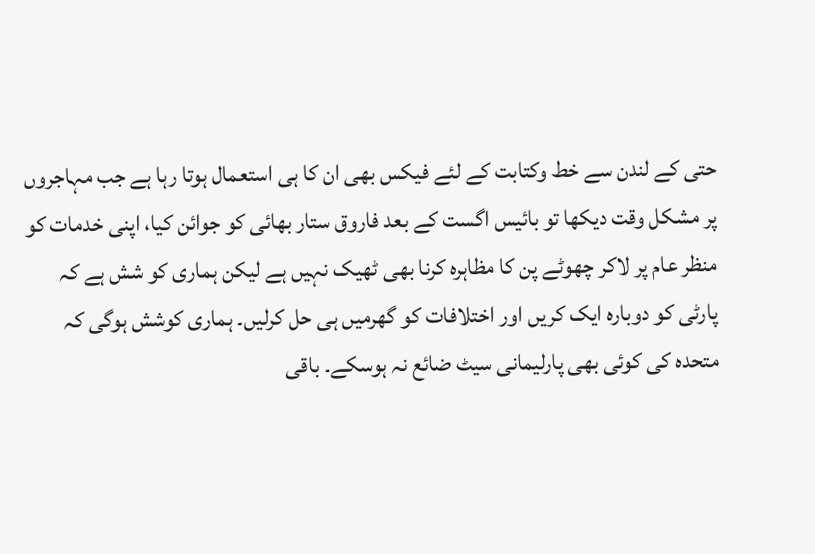حتی کے لندن سے خط وکتابت کے لئے فیکس بھی ان کا ہی استعمال ہوتا رہا ہے جب مہاجروں پر مشکل وقت دیکھا تو بائیس اگست کے بعد فاروق ستار بھائی کو جوائن کیا، اپنی خدمات کو منظر عام پر لاکر چھوٹے پن کا مظاہرہ کرنا بھی ٹھیک نہیں ہے لیکن ہماری کو شش ہے کہ پارٹی کو دوبارہ ایک کریں اور اختلافات کو گھرمیں ہی حل کرلیں۔ ہماری کوشش ہوگی کہ متحدہ کی کوئی بھی پارلیمانی سیٹ ضائع نہ ہوسکے۔ باقی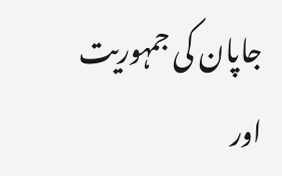جاپان کی جمہوریت اور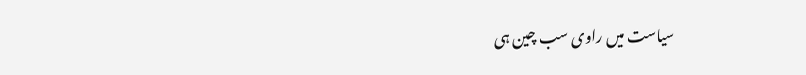سیاست میں راوی سب چین ہی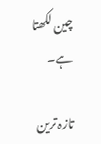چین لکھتا ہے۔

تازہ ترین